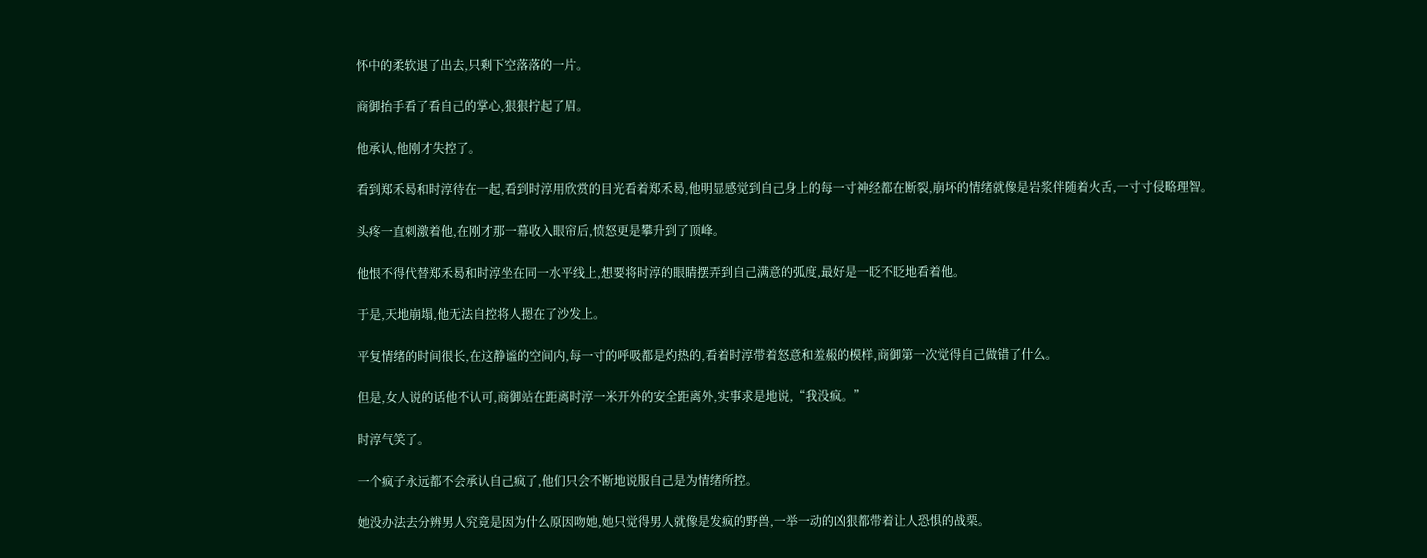怀中的柔软退了出去,只剩下空落落的一片。

商御抬手看了看自己的掌心,狠狠拧起了眉。

他承认,他刚才失控了。

看到郑禾曷和时淳待在一起,看到时淳用欣赏的目光看着郑禾曷,他明显感觉到自己身上的每一寸神经都在断裂,崩坏的情绪就像是岩浆伴随着火舌,一寸寸侵略理智。

头疼一直刺激着他,在刚才那一幕收入眼帘后,愤怒更是攀升到了顶峰。

他恨不得代替郑禾曷和时淳坐在同一水平线上,想要将时淳的眼睛摆弄到自己满意的弧度,最好是一眨不眨地看着他。

于是,天地崩塌,他无法自控将人摁在了沙发上。

平复情绪的时间很长,在这静谧的空间内,每一寸的呼吸都是灼热的,看着时淳带着怒意和羞赧的模样,商御第一次觉得自己做错了什么。

但是,女人说的话他不认可,商御站在距离时淳一米开外的安全距离外,实事求是地说,“我没疯。”

时淳气笑了。

一个疯子永远都不会承认自己疯了,他们只会不断地说服自己是为情绪所控。

她没办法去分辨男人究竟是因为什么原因吻她,她只觉得男人就像是发疯的野兽,一举一动的凶狠都带着让人恐惧的战栗。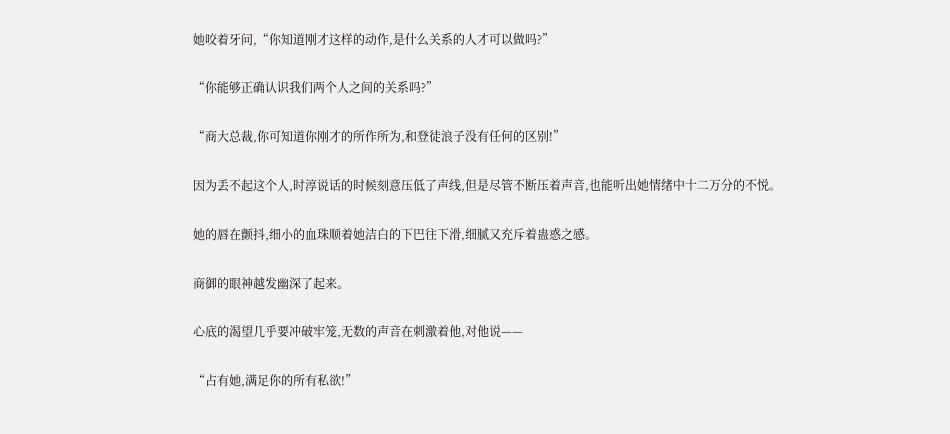她咬着牙问,“你知道刚才这样的动作,是什么关系的人才可以做吗?”

“你能够正确认识我们两个人之间的关系吗?”

“商大总裁,你可知道你刚才的所作所为,和登徒浪子没有任何的区别!”

因为丢不起这个人,时淳说话的时候刻意压低了声线,但是尽管不断压着声音,也能听出她情绪中十二万分的不悦。

她的唇在颤抖,细小的血珠顺着她洁白的下巴往下滑,细腻又充斥着蛊惑之感。

商御的眼神越发幽深了起来。

心底的渴望几乎要冲破牢笼,无数的声音在刺激着他,对他说——

“占有她,满足你的所有私欲!”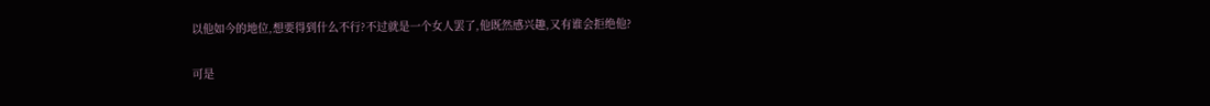以他如今的地位,想要得到什么不行?不过就是一个女人罢了,他既然感兴趣,又有谁会拒绝他?

可是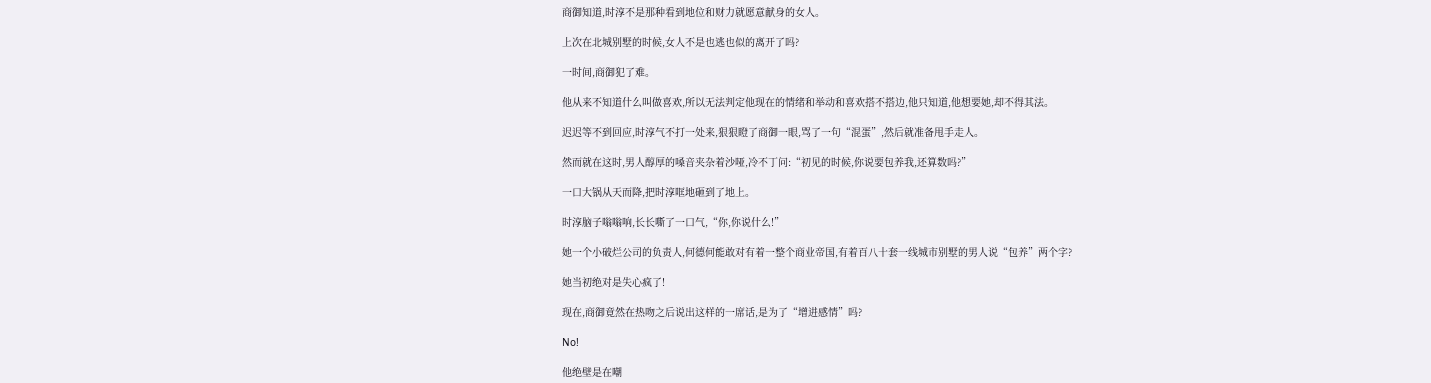商御知道,时淳不是那种看到地位和财力就愿意献身的女人。

上次在北城别墅的时候,女人不是也逃也似的离开了吗?

一时间,商御犯了难。

他从来不知道什么叫做喜欢,所以无法判定他现在的情绪和举动和喜欢搭不搭边,他只知道,他想要她,却不得其法。

迟迟等不到回应,时淳气不打一处来,狠狠瞪了商御一眼,骂了一句“混蛋”,然后就准备甩手走人。

然而就在这时,男人醇厚的嗓音夹杂着沙哑,冷不丁问:“初见的时候,你说要包养我,还算数吗?”

一口大锅从天而降,把时淳哐地砸到了地上。

时淳脑子嗡嗡响,长长嘶了一口气,“你,你说什么!”

她一个小破烂公司的负责人,何德何能敢对有着一整个商业帝国,有着百八十套一线城市别墅的男人说“包养”两个字?

她当初绝对是失心疯了!

现在,商御竟然在热吻之后说出这样的一席话,是为了“增进感情”吗?

No!

他绝壁是在嘲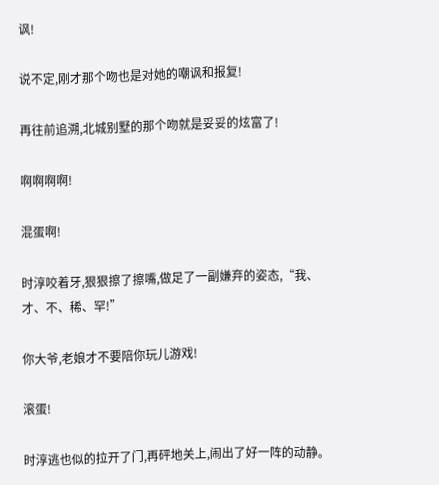讽!

说不定,刚才那个吻也是对她的嘲讽和报复!

再往前追溯,北城别墅的那个吻就是妥妥的炫富了!

啊啊啊啊!

混蛋啊!

时淳咬着牙,狠狠擦了擦嘴,做足了一副嫌弃的姿态,“我、才、不、稀、罕!”

你大爷,老娘才不要陪你玩儿游戏!

滚蛋!

时淳逃也似的拉开了门,再砰地关上,闹出了好一阵的动静。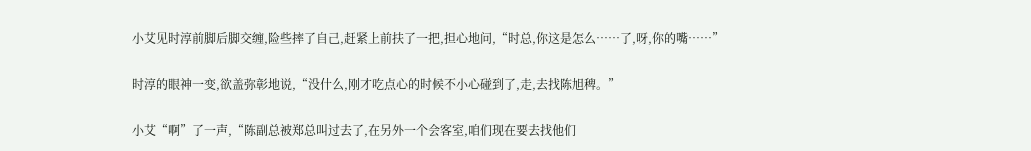小艾见时淳前脚后脚交缠,险些摔了自己,赶紧上前扶了一把,担心地问,“时总,你这是怎么……了,呀,你的嘴……”

时淳的眼神一变,欲盖弥彰地说,“没什么,刚才吃点心的时候不小心碰到了,走,去找陈旭稗。”

小艾“啊”了一声,“陈副总被郑总叫过去了,在另外一个会客室,咱们现在要去找他们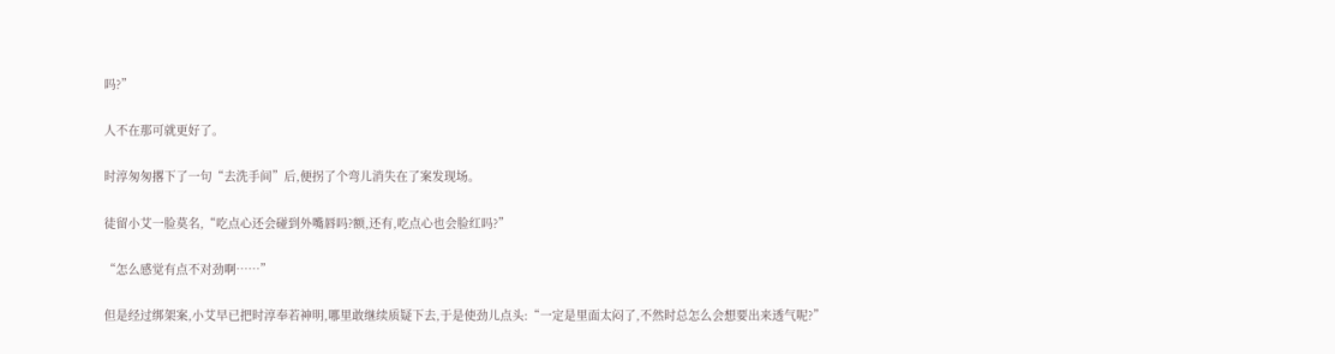吗?”

人不在那可就更好了。

时淳匆匆撂下了一句“去洗手间”后,便拐了个弯儿消失在了案发现场。

徒留小艾一脸莫名,“吃点心还会碰到外嘴唇吗?额,还有,吃点心也会脸红吗?”

“怎么感觉有点不对劲啊……”

但是经过绑架案,小艾早已把时淳奉若神明,哪里敢继续质疑下去,于是使劲儿点头:“一定是里面太闷了,不然时总怎么会想要出来透气呢?”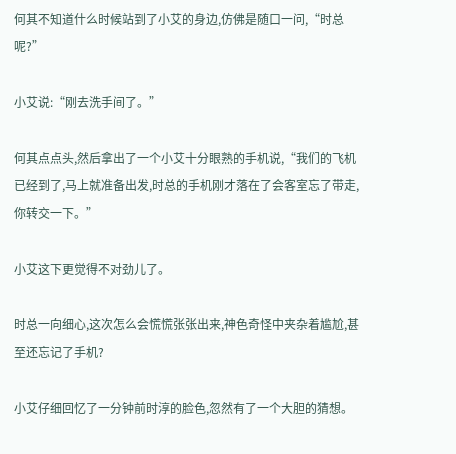何其不知道什么时候站到了小艾的身边,仿佛是随口一问,“时总呢?”

小艾说:“刚去洗手间了。”

何其点点头,然后拿出了一个小艾十分眼熟的手机说,“我们的飞机已经到了,马上就准备出发,时总的手机刚才落在了会客室忘了带走,你转交一下。”

小艾这下更觉得不对劲儿了。

时总一向细心,这次怎么会慌慌张张出来,神色奇怪中夹杂着尴尬,甚至还忘记了手机?

小艾仔细回忆了一分钟前时淳的脸色,忽然有了一个大胆的猜想。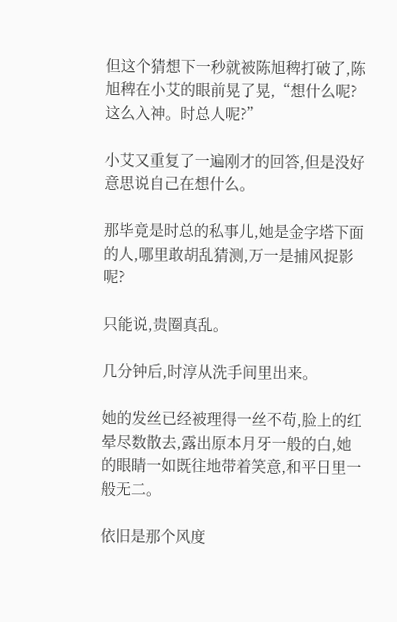但这个猜想下一秒就被陈旭稗打破了,陈旭稗在小艾的眼前晃了晃,“想什么呢?这么入神。时总人呢?”

小艾又重复了一遍刚才的回答,但是没好意思说自己在想什么。

那毕竟是时总的私事儿,她是金字塔下面的人,哪里敢胡乱猜测,万一是捕风捉影呢?

只能说,贵圈真乱。

几分钟后,时淳从洗手间里出来。

她的发丝已经被理得一丝不苟,脸上的红晕尽数散去,露出原本月牙一般的白,她的眼睛一如既往地带着笑意,和平日里一般无二。

依旧是那个风度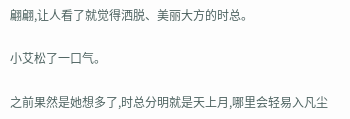翩翩,让人看了就觉得洒脱、美丽大方的时总。

小艾松了一口气。

之前果然是她想多了,时总分明就是天上月,哪里会轻易入凡尘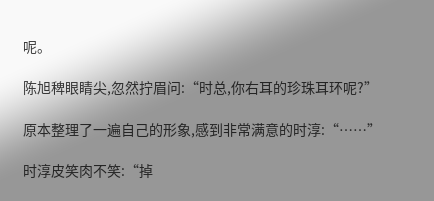呢。

陈旭稗眼睛尖,忽然拧眉问:“时总,你右耳的珍珠耳环呢?”

原本整理了一遍自己的形象,感到非常满意的时淳:“……”

时淳皮笑肉不笑:“掉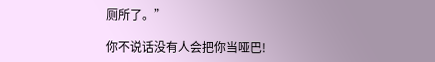厕所了。”

你不说话没有人会把你当哑巴!